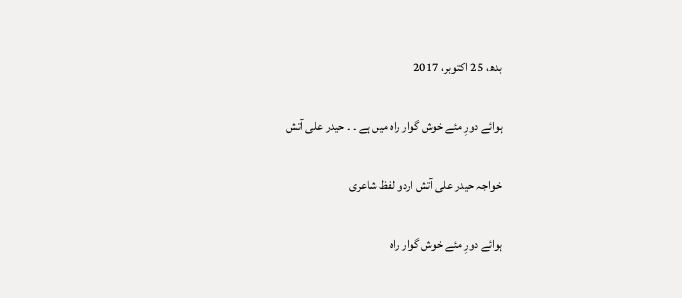بدھ، 25 اکتوبر، 2017

ہوائے دورِ مئے خوش گوار راہ میں ہے ۔ ۔ حیدر علی آتش

خواجہ حیدر علی آتش اردو لفظ شاعری

ہوائے دورِ مئے خوش گوار راہ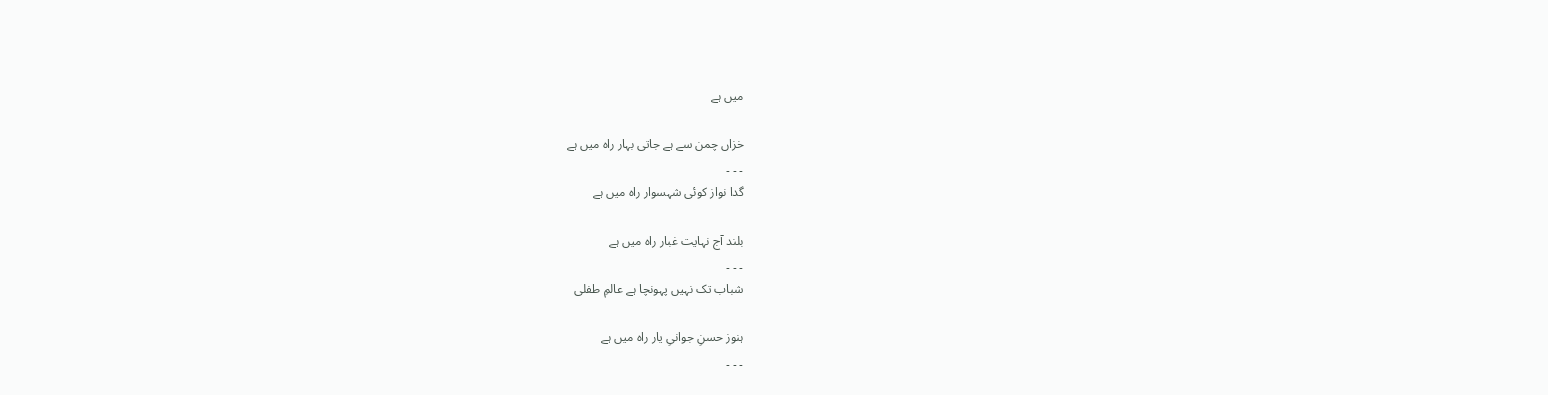میں ہے

خزاں چمن سے ہے جاتی بہار راہ میں ہے
۔ ۔ ۔
گدا نواز کوئی شہسوار راہ میں ہے

بلند آج نہایت غبار راہ میں ہے
۔ ۔ ۔
شباب تک نہیں پہونچا ہے عالمِ طفلی

ہنوز حسنِ جوانیِ یار راہ میں ہے
۔ ۔ ۔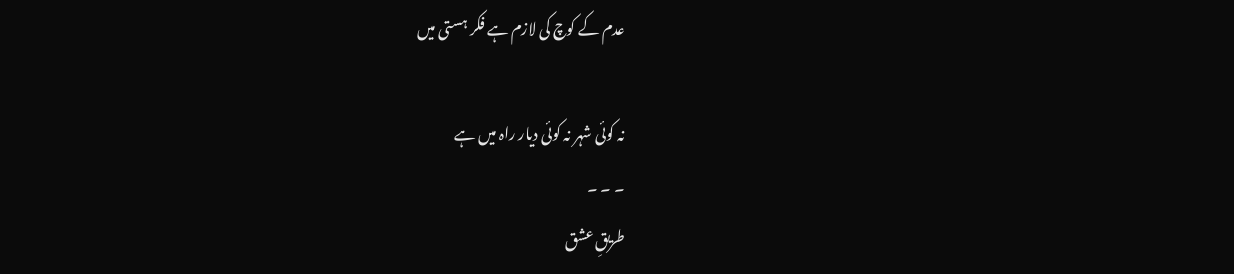عدم کے کوچ کی لازم ہے فکر ہستی میں

نہ کوئی شہر نہ کوئی دیار راہ میں ہے
۔ ۔ ۔
طریقِ عشق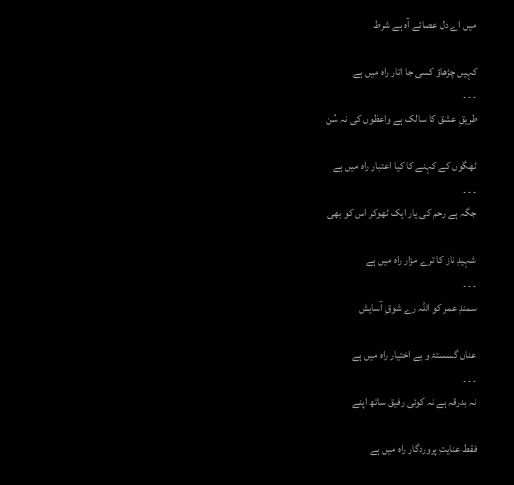میں اے دل عصائے آہ ہے شرط

کہیں چڑھاؤ کسی جا اتار راہ میں ہے
۔ ۔ ۔
طریقِ عشق کا سالک ہے واعظوں کی نہ سُن

ٹھگوں کے کہنے کا کیا اعتبار راہ میں ہے
۔ ۔ ۔
جگہ ہے رحم کی یار ایک ٹھوکر اس کو بھی

شہیدِ ناز کا ترے مزار راہ میں ہے
۔ ۔ ۔
سمندِ عمر کو اللہ رے شوقِ آسایش

عناں گسستۂ و بے اختیار راہ میں ہے
۔ ۔ ۔
نہ بدرقہ ہے نہ کوئی رفیق ساتھ اپنے

فقط عنایتِ پروردگار راہ میں ہے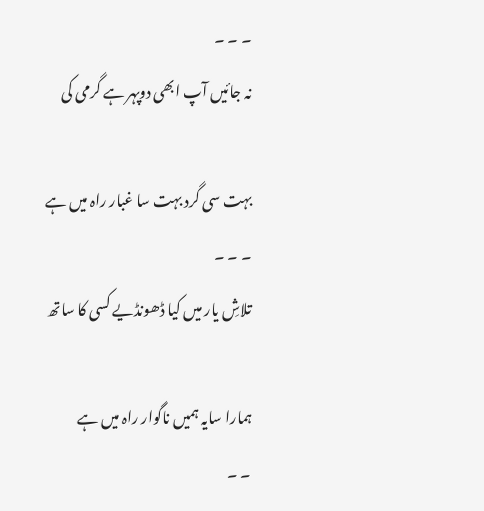۔ ۔ ۔
نہ جائیں آپ ابھی دوپہر ہے گرمی کی

بہت سی گرد بہت سا غبار راہ میں ہے
۔ ۔ ۔
تلاشِ یار میں کیا ڈھونڈیے کسی کا ساتھ

ہمارا سایہ ہمیں ناگوار راہ میں ہے
۔ ۔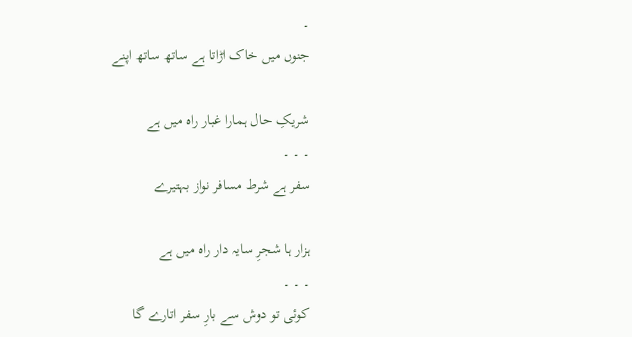۔
جنوں میں خاک اڑاتا ہے ساتھ ساتھ اپنے

شریکِ حال ہمارا غبار راہ میں ہے
۔ ۔ ۔
سفر ہے شرط مسافر نواز بہتیرے

ہزار ہا شجرِ سایہ دار راہ میں ہے
۔ ۔ ۔
کوئی تو دوش سے بارِ سفر اتارے گا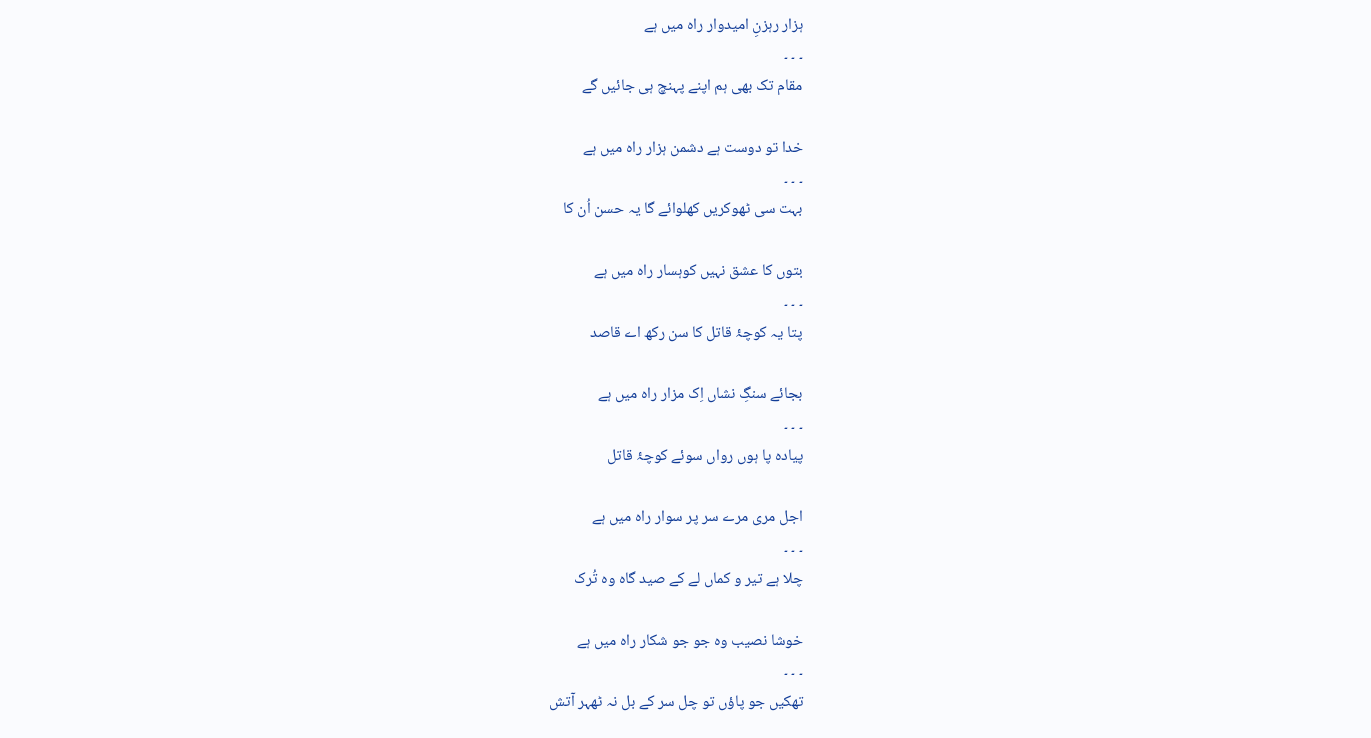ہزار رہزنِ امیدوار راہ میں ہے
۔ ۔ ۔
مقام تک بھی ہم اپنے پہنچ ہی جائیں گے

خدا تو دوست ہے دشمن ہزار راہ میں ہے
۔ ۔ ۔
بہت سی ٹھوکریں کھلوائے گا یہ حسن اُن کا

بتوں کا عشق نہیں کوہسار راہ میں ہے
۔ ۔ ۔
پتا یہ کوچۂ قاتل کا سن رکھ اے قاصد

بجائے سنگِ نشاں اِک مزار راہ میں ہے
۔ ۔ ۔
پیادہ پا ہوں رواں سوئے کوچۂ قاتل

اجل مری مرے سر پر سوار راہ میں ہے
۔ ۔ ۔
چلا ہے تیر و کماں لے کے صید گاہ وہ تُرک

خوشا نصیب وہ جو جو شکار راہ میں ہے
۔ ۔ ۔
تھکیں جو پاؤں تو چل سر کے بل نہ ٹھہر آتش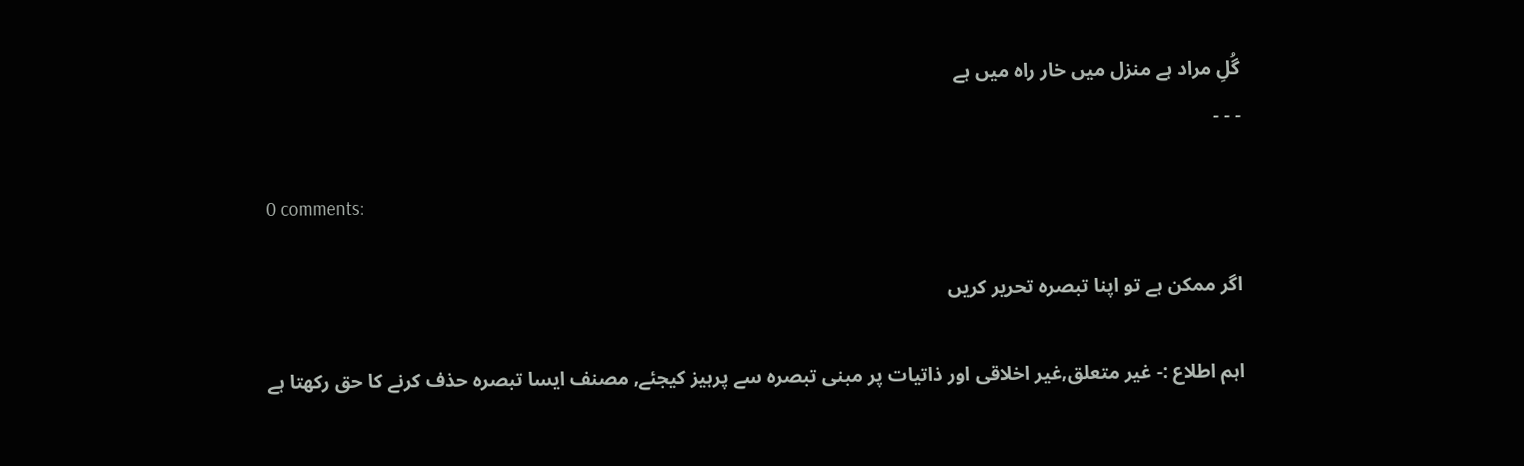گُلِ مراد ہے منزل میں خار راہ میں ہے
۔ ۔ ۔

0 comments:

اگر ممکن ہے تو اپنا تبصرہ تحریر کریں

اہم اطلاع :- غیر متعلق,غیر اخلاقی اور ذاتیات پر مبنی تبصرہ سے پرہیز کیجئے, مصنف ایسا تبصرہ حذف کرنے کا حق رکھتا ہے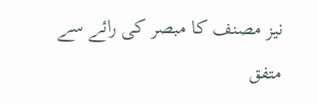نیز مصنف کا مبصر کی رائے سے متفق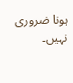ہونا ضروری نہیں۔